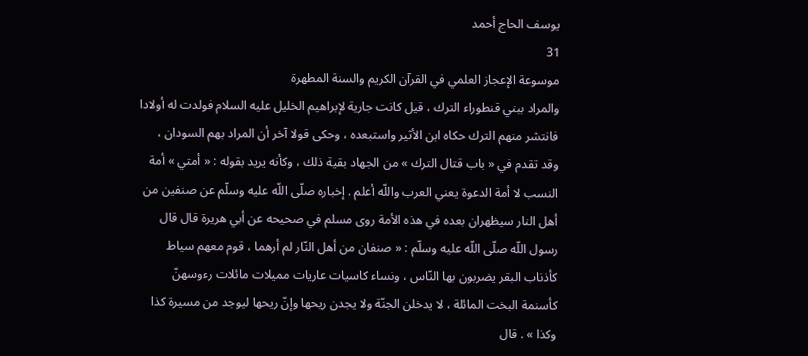يوسف الحاج أحمد
31
موسوعة الإعجاز العلمي في القرآن الكريم والسنة المطهرة
والمراد ببني قنطوراء الترك ، قيل كانت جارية لإبراهيم الخليل عليه السلام فولدت له أولادا فانتشر منهم الترك حكاه ابن الأثير واستبعده ، وحكى قولا آخر أن المراد بهم السودان ، وقد تقدم في « باب قتال الترك » من الجهاد بقية ذلك ، وكأنه يريد بقوله : « أمتي » أمة النسب لا أمة الدعوة يعني العرب واللّه أعلم . إخباره صلّى اللّه عليه وسلّم عن صنفين من أهل النار سيظهران بعده في هذه الأمة روى مسلم في صحيحه عن أبي هريرة قال قال رسول اللّه صلّى اللّه عليه وسلّم : « صنفان من أهل النّار لم أرهما ، قوم معهم سياط كأذناب البقر يضربون بها النّاس ، ونساء كاسيات عاريات مميلات مائلات رءوسهنّ كأسنمة البخت المائلة ، لا يدخلن الجنّة ولا يجدن ريحها وإنّ ريحها ليوجد من مسيرة كذا وكذا » . قال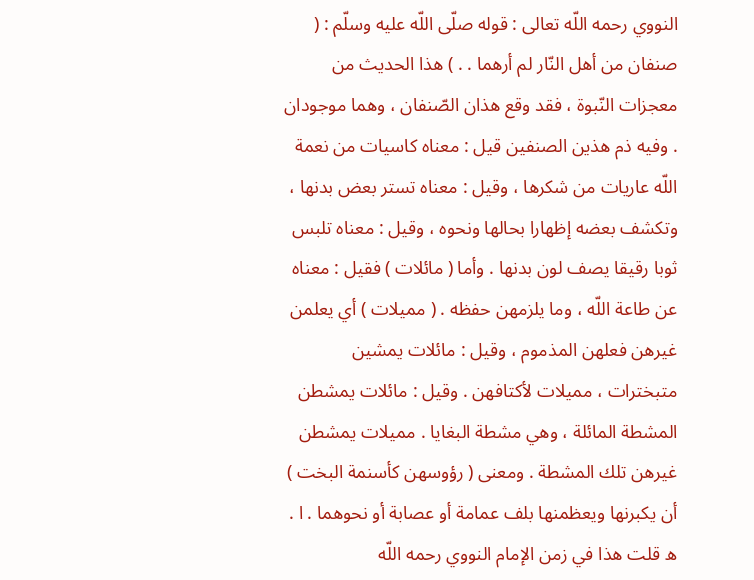النووي رحمه اللّه تعالى : قوله صلّى اللّه عليه وسلّم : ( صنفان من أهل النّار لم أرهما . . ) هذا الحديث من معجزات النّبوة ، فقد وقع هذان الصّنفان ، وهما موجودان . وفيه ذم هذين الصنفين قيل : معناه كاسيات من نعمة اللّه عاريات من شكرها ، وقيل : معناه تستر بعض بدنها ، وتكشف بعضه إظهارا بحالها ونحوه ، وقيل : معناه تلبس ثوبا رقيقا يصف لون بدنها . وأما ( مائلات ) فقيل : معناه عن طاعة اللّه ، وما يلزمهن حفظه . ( مميلات ) أي يعلمن غيرهن فعلهن المذموم ، وقيل : مائلات يمشين متبخترات ، مميلات لأكتافهن . وقيل : مائلات يمشطن المشطة المائلة ، وهي مشطة البغايا . مميلات يمشطن غيرهن تلك المشطة . ومعنى ( رؤوسهن كأسنمة البخت ) أن يكبرنها ويعظمنها بلف عمامة أو عصابة أو نحوهما . ا . ه قلت هذا في زمن الإمام النووي رحمه اللّه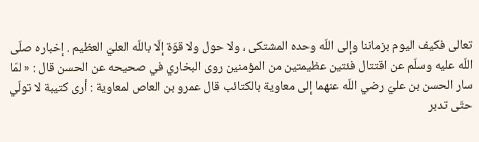تعالى فكيف اليوم بزماننا وإلى اللّه وحده المشتكى ، ولا حول ولا قوّة إلّا باللّه العليّ العظيم . إخباره صلّى اللّه عليه وسلّم عن اقتتال فئتين عظيمتين من المؤمنين روى البخاري في صحيحه عن الحسن قال : « لمّا سار الحسن بن عليّ رضي اللّه عنهما إلى معاوية بالكتائب قال عمرو بن العاص لمعاوية : أرى كتيبة لا تولّي حتّى تدبر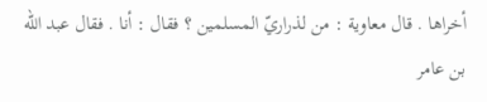أخراها . قال معاوية : من لذراريّ المسلمين ؟ فقال : أنا . فقال عبد اللّه بن عامر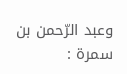وعبد الرّحمن بن سمرة :